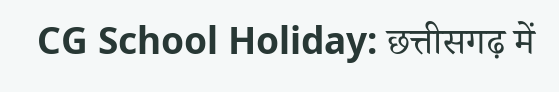CG School Holiday: छत्तीसगढ़ में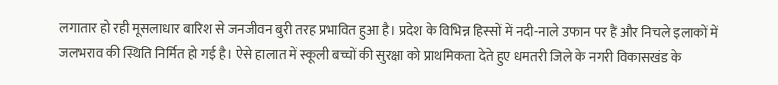लगातार हो रही मूसलाधार बारिश से जनजीवन बुरी तरह प्रभावित हुआ है। प्रदेश के विभिन्न हिस्सों में नदी-नाले उफान पर हैं और निचले इलाकों में जलभराव की स्थिति निर्मित हो गई है। ऐसे हालात में स्कूली बच्चों की सुरक्षा को प्राथमिकता देते हुए धमतरी जिले के नगरी विकासखंड के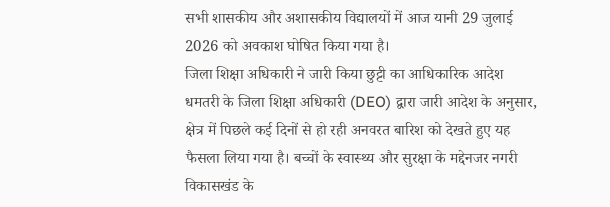सभी शासकीय और अशासकीय विद्यालयों में आज यानी 29 जुलाई 2026 को अवकाश घोषित किया गया है।
जिला शिक्षा अधिकारी ने जारी किया छुट्टी का आधिकारिक आदेश
धमतरी के जिला शिक्षा अधिकारी (DEO) द्वारा जारी आदेश के अनुसार, क्षेत्र में पिछले कई दिनों से हो रही अनवरत बारिश को देखते हुए यह फैसला लिया गया है। बच्चों के स्वास्थ्य और सुरक्षा के मद्देनजर नगरी विकासखंड के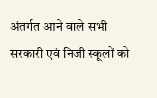अंतर्गत आने वाले सभी सरकारी एवं निजी स्कूलों को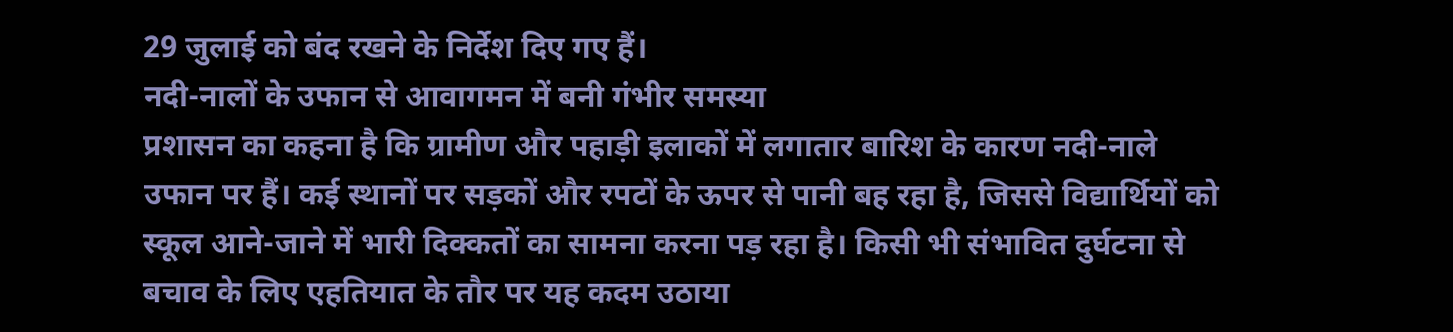29 जुलाई को बंद रखने के निर्देश दिए गए हैं।
नदी-नालों के उफान से आवागमन में बनी गंभीर समस्या
प्रशासन का कहना है कि ग्रामीण और पहाड़ी इलाकों में लगातार बारिश के कारण नदी-नाले उफान पर हैं। कई स्थानों पर सड़कों और रपटों के ऊपर से पानी बह रहा है, जिससे विद्यार्थियों को स्कूल आने-जाने में भारी दिक्कतों का सामना करना पड़ रहा है। किसी भी संभावित दुर्घटना से बचाव के लिए एहतियात के तौर पर यह कदम उठाया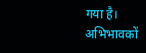गया है।
अभिभावकों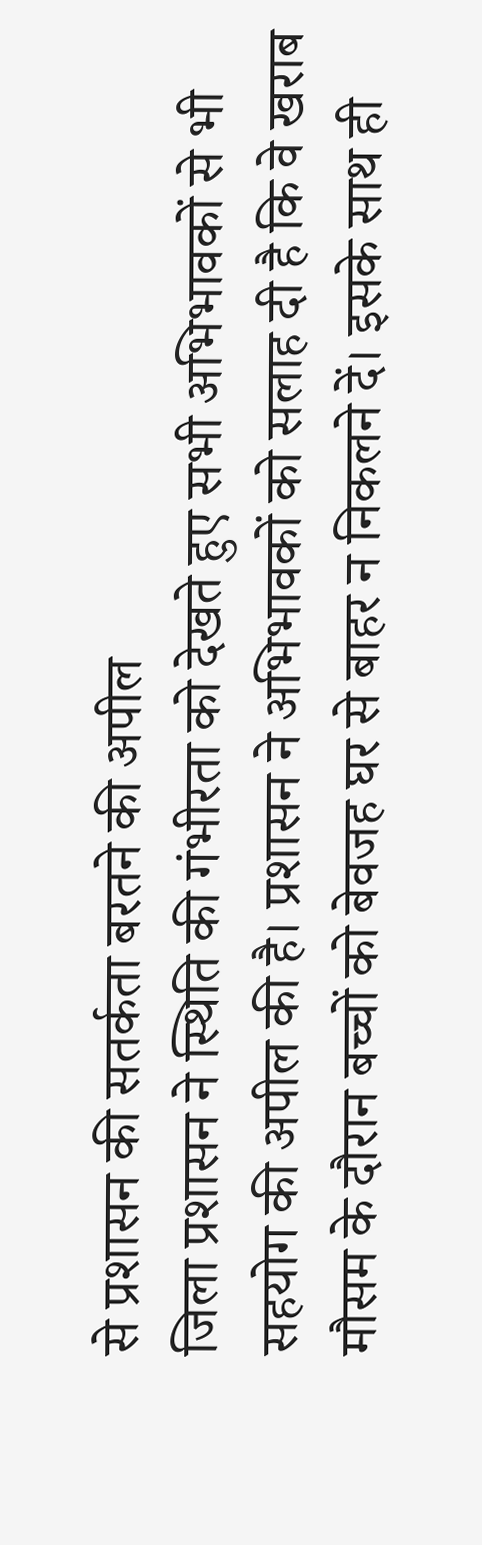से प्रशासन की सतर्कता बरतने की अपील
जिला प्रशासन ने स्थिति की गंभीरता को देखते हुए सभी अभिभावकों से भी सहयोग की अपील की है। प्रशासन ने अभिभावकों को सलाह दी है कि वे खराब मौसम के दौरान बच्चों को बेवजह घर से बाहर न निकलने दें। इसके साथ ही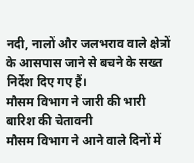नदी, नालों और जलभराव वाले क्षेत्रों के आसपास जाने से बचने के सख्त निर्देश दिए गए हैं।
मौसम विभाग ने जारी की भारी बारिश की चेतावनी
मौसम विभाग ने आने वाले दिनों में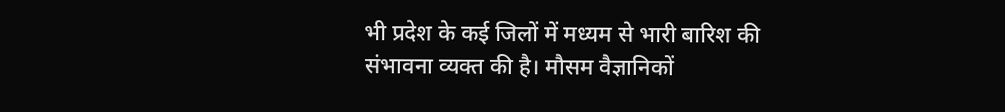भी प्रदेश के कई जिलों में मध्यम से भारी बारिश की संभावना व्यक्त की है। मौसम वैज्ञानिकों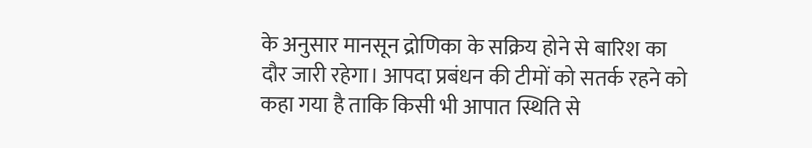के अनुसार मानसून द्रोणिका के सक्रिय होने से बारिश का दौर जारी रहेगा। आपदा प्रबंधन की टीमों को सतर्क रहने को कहा गया है ताकि किसी भी आपात स्थिति से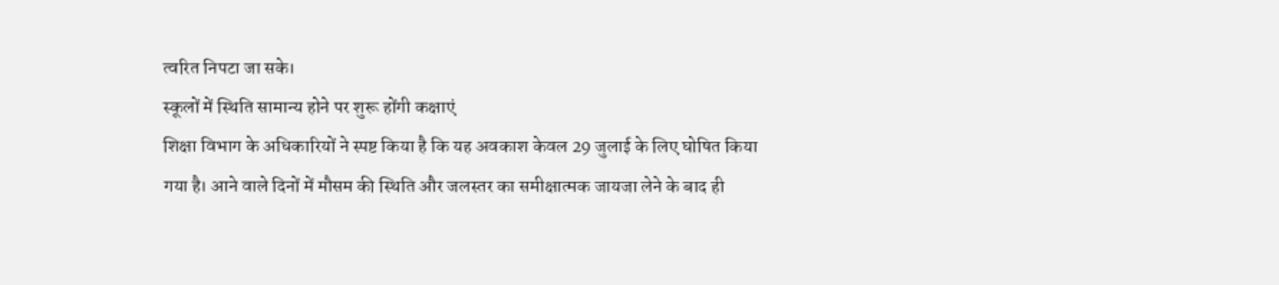त्वरित निपटा जा सके।
स्कूलों में स्थिति सामान्य होने पर शुरू होंगी कक्षाएं
शिक्षा विभाग के अधिकारियों ने स्पष्ट किया है कि यह अवकाश केवल 29 जुलाई के लिए घोषित किया गया है। आने वाले दिनों में मौसम की स्थिति और जलस्तर का समीक्षात्मक जायजा लेने के बाद ही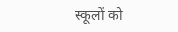स्कूलों को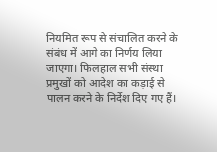नियमित रूप से संचालित करने के संबंध में आगे का निर्णय लिया जाएगा। फिलहाल सभी संस्था प्रमुखों को आदेश का कड़ाई से पालन करने के निर्देश दिए गए हैं।